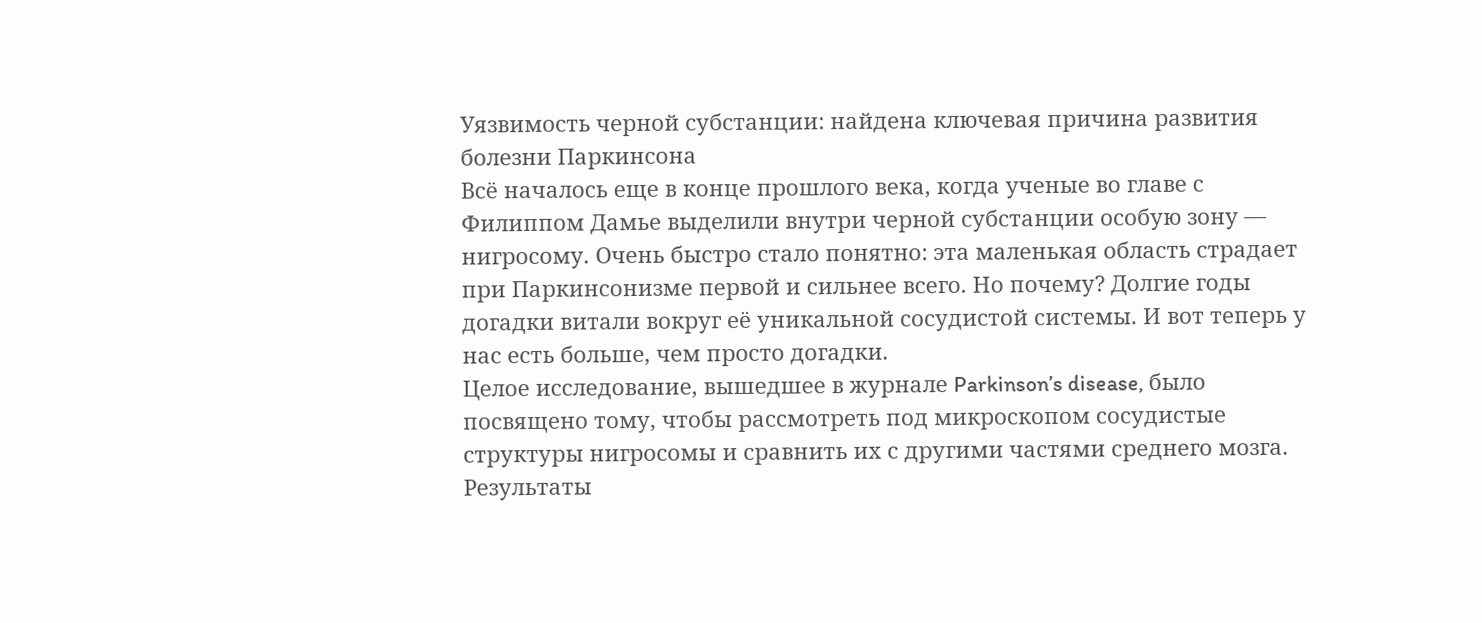Уязвимость черной субстанции: найдена ключевая причина развития болезни Паркинсона
Всё началось еще в конце прошлого века, когда ученые во главе с Филиппом Дамье выделили внутри черной субстанции особую зону — нигросому. Очень быстро стало понятно: эта маленькая область страдает при Паркинсонизме первой и сильнее всего. Но почему? Долгие годы догадки витали вокруг её уникальной сосудистой системы. И вот теперь у нас есть больше, чем просто догадки.
Целое исследование, вышедшее в журнале Parkinson’s disease, было посвящено тому, чтобы рассмотреть под микроскопом сосудистые структуры нигросомы и сравнить их с другими частями среднего мозга. Результаты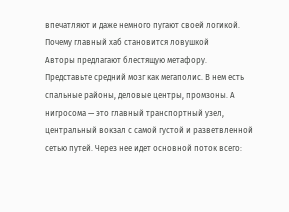впечатляют и даже немного пугают своей логикой.
Почему главный хаб становится ловушкой
Авторы предлагают блестящую метафору. Представьте средний мозг как мегаполис. В нем есть спальные районы, деловые центры, промзоны. А нигросома — это главный транспортный узел, центральный вокзал с самой густой и разветвленной сетью путей. Через нее идет основной поток всего: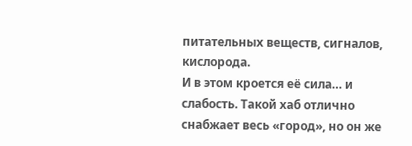питательных веществ, сигналов, кислорода.
И в этом кроется её сила… и слабость. Такой хаб отлично снабжает весь «город», но он же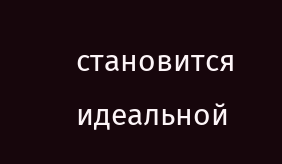становится идеальной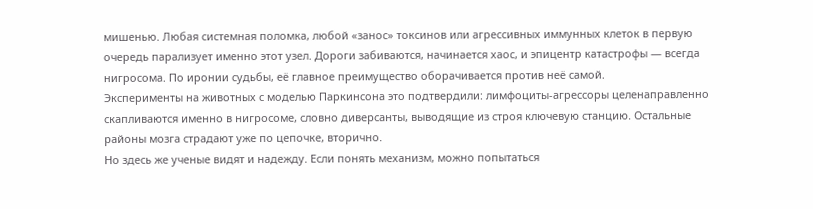мишенью. Любая системная поломка, любой «занос» токсинов или агрессивных иммунных клеток в первую очередь парализует именно этот узел. Дороги забиваются, начинается хаос, и эпицентр катастрофы — всегда нигросома. По иронии судьбы, её главное преимущество оборачивается против неё самой.
Эксперименты на животных с моделью Паркинсона это подтвердили: лимфоциты-агрессоры целенаправленно скапливаются именно в нигросоме, словно диверсанты, выводящие из строя ключевую станцию. Остальные районы мозга страдают уже по цепочке, вторично.
Но здесь же ученые видят и надежду. Если понять механизм, можно попытаться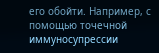его обойти. Например, с помощью точечной иммуносупрессии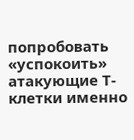попробовать «успокоить» атакующие Т-клетки именно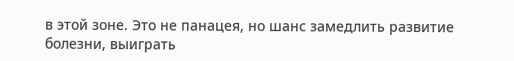в этой зоне. Это не панацея, но шанс замедлить развитие болезни, выиграть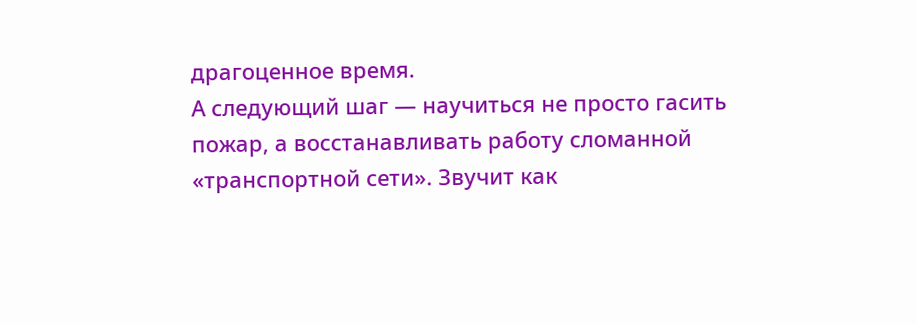драгоценное время.
А следующий шаг — научиться не просто гасить пожар, а восстанавливать работу сломанной «транспортной сети». Звучит как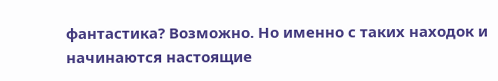фантастика? Возможно. Но именно с таких находок и начинаются настоящие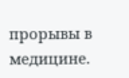прорывы в медицине.